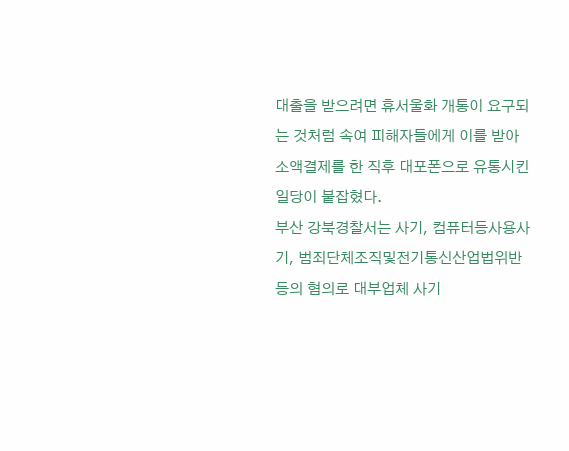대출을 받으려면 휴서울화 개통이 요구되는 것처럼 속여 피해자들에게 이를 받아 소액결제를 한 직후 대포폰으로 유통시킨 일당이 붙잡혔다.
부산 강북경찰서는 사기, 컴퓨터등사용사기, 범죄단체조직및전기통신산업법위반 등의 혐의로 대부업체 사기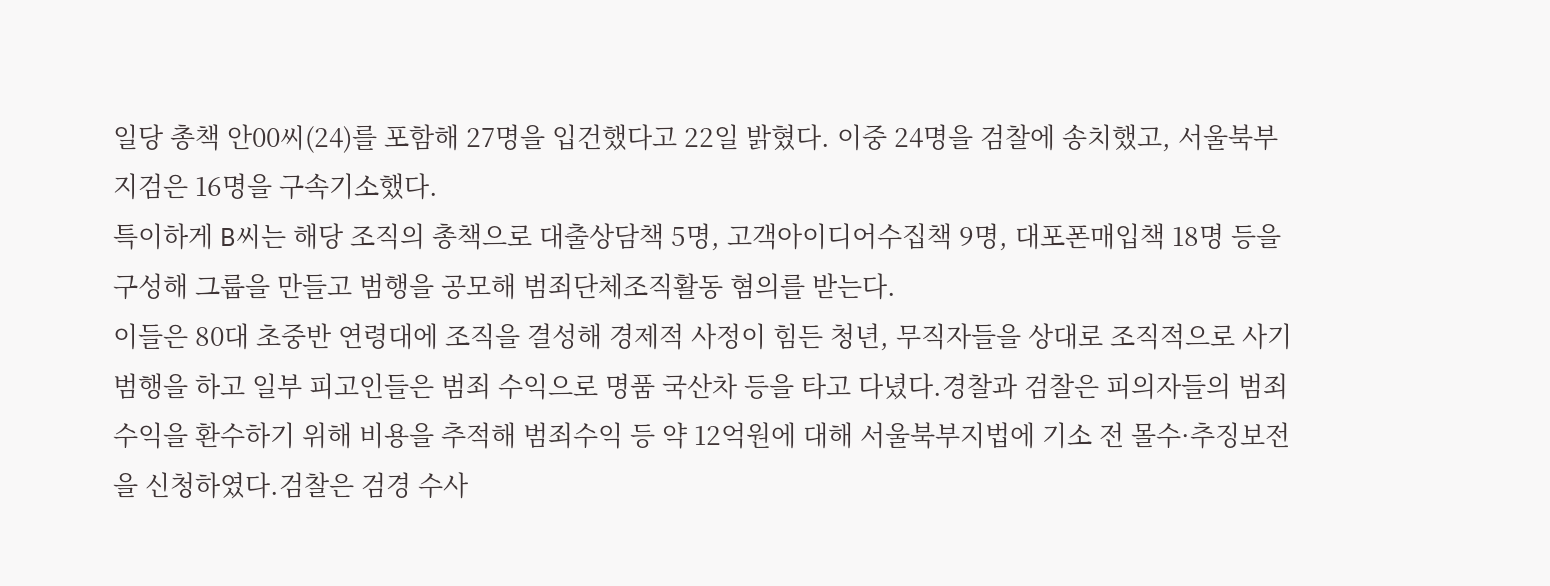일당 총책 안00씨(24)를 포함해 27명을 입건했다고 22일 밝혔다. 이중 24명을 검찰에 송치했고, 서울북부지검은 16명을 구속기소했다.
특이하게 B씨는 해당 조직의 총책으로 대출상담책 5명, 고객아이디어수집책 9명, 대포폰매입책 18명 등을 구성해 그룹을 만들고 범행을 공모해 범죄단체조직활동 혐의를 받는다.
이들은 80대 초중반 연령대에 조직을 결성해 경제적 사정이 힘든 청년, 무직자들을 상대로 조직적으로 사기 범행을 하고 일부 피고인들은 범죄 수익으로 명품 국산차 등을 타고 다녔다.경찰과 검찰은 피의자들의 범죄수익을 환수하기 위해 비용을 추적해 범죄수익 등 약 12억원에 대해 서울북부지법에 기소 전 몰수·추징보전을 신청하였다.검찰은 검경 수사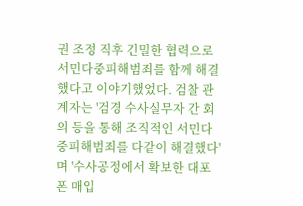권 조정 직후 긴밀한 협력으로 서민다중피해범죄를 함께 해결했다고 이야기했었다. 검찰 관계자는 '검경 수사실무자 간 회의 등을 통해 조직적인 서민다중피해범죄를 다같이 해결했다'며 '수사공정에서 확보한 대포폰 매입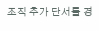조직 추가 단서를 경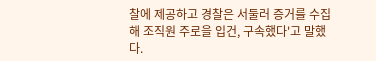찰에 제공하고 경찰은 서둘러 증거를 수집해 조직원 주로을 입건, 구속했다'고 말했다.